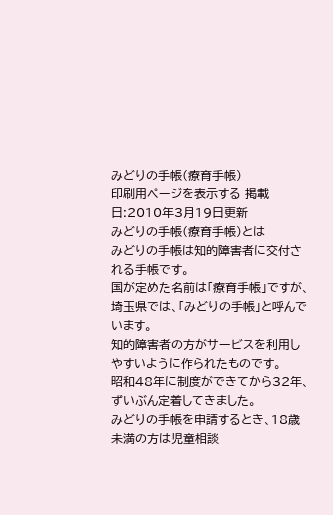みどりの手帳(療育手帳)
印刷用ページを表示する 掲載日:2010年3月19日更新
みどりの手帳(療育手帳)とは
みどりの手帳は知的障害者に交付される手帳です。
国が定めた名前は「療育手帳」ですが、埼玉県では、「みどりの手帳」と呼んでいます。
知的障害者の方がサービスを利用しやすいように作られたものです。
昭和48年に制度ができてから32年、ずいぶん定着してきました。
みどりの手帳を申請するとき、18歳未満の方は児童相談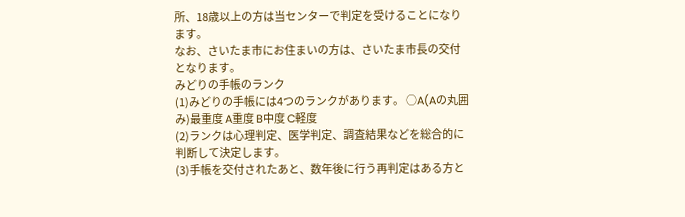所、18歳以上の方は当センターで判定を受けることになります。
なお、さいたま市にお住まいの方は、さいたま市長の交付となります。
みどりの手帳のランク
(1)みどりの手帳には4つのランクがあります。 ○A(Aの丸囲み)最重度 A重度 B中度 C軽度
(2)ランクは心理判定、医学判定、調査結果などを総合的に判断して決定します。
(3)手帳を交付されたあと、数年後に行う再判定はある方と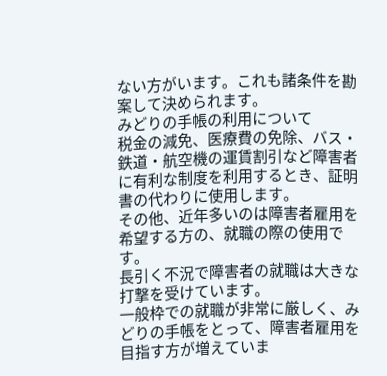ない方がいます。これも諸条件を勘案して決められます。
みどりの手帳の利用について
税金の減免、医療費の免除、バス・鉄道・航空機の運賃割引など障害者に有利な制度を利用するとき、証明書の代わりに使用します。
その他、近年多いのは障害者雇用を希望する方の、就職の際の使用です。
長引く不況で障害者の就職は大きな打撃を受けています。
一般枠での就職が非常に厳しく、みどりの手帳をとって、障害者雇用を目指す方が増えていま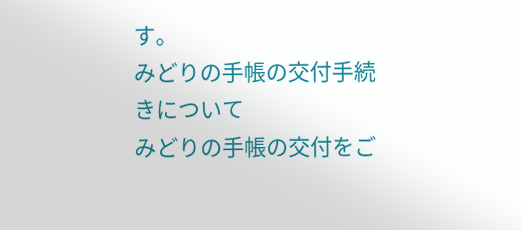す。
みどりの手帳の交付手続きについて
みどりの手帳の交付をご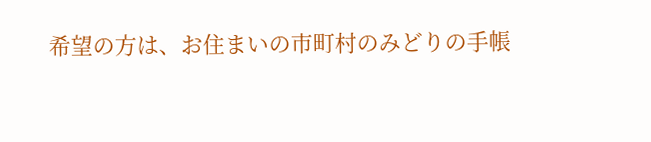希望の方は、お住まいの市町村のみどりの手帳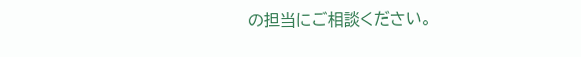の担当にご相談ください。